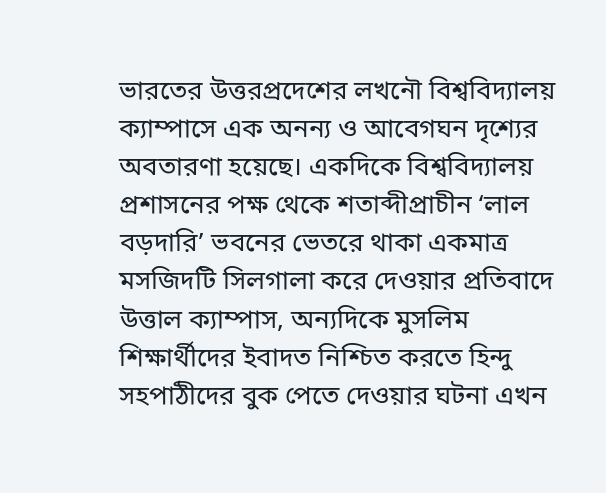ভারতের উত্তরপ্রদেশের লখনৌ বিশ্ববিদ্যালয় ক্যাম্পাসে এক অনন্য ও আবেগঘন দৃশ্যের অবতারণা হয়েছে। একদিকে বিশ্ববিদ্যালয় প্রশাসনের পক্ষ থেকে শতাব্দীপ্রাচীন ‘লাল বড়দারি’ ভবনের ভেতরে থাকা একমাত্র মসজিদটি সিলগালা করে দেওয়ার প্রতিবাদে উত্তাল ক্যাম্পাস, অন্যদিকে মুসলিম শিক্ষার্থীদের ইবাদত নিশ্চিত করতে হিন্দু সহপাঠীদের বুক পেতে দেওয়ার ঘটনা এখন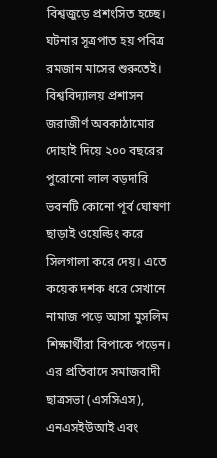বিশ্বজুড়ে প্রশংসিত হচ্ছে।
ঘটনার সূত্রপাত হয় পবিত্র রমজান মাসের শুরুতেই। বিশ্ববিদ্যালয় প্রশাসন জরাজীর্ণ অবকাঠামোর দোহাই দিয়ে ২০০ বছরের পুরোনো লাল বড়দারি ভবনটি কোনো পূর্ব ঘোষণা ছাড়াই ওয়েল্ডিং করে সিলগালা করে দেয়। এতে কয়েক দশক ধরে সেখানে নামাজ পড়ে আসা মুসলিম শিক্ষার্থীরা বিপাকে পড়েন। এর প্রতিবাদে সমাজবাদী ছাত্রসভা (এসসিএস), এনএসইউআই এবং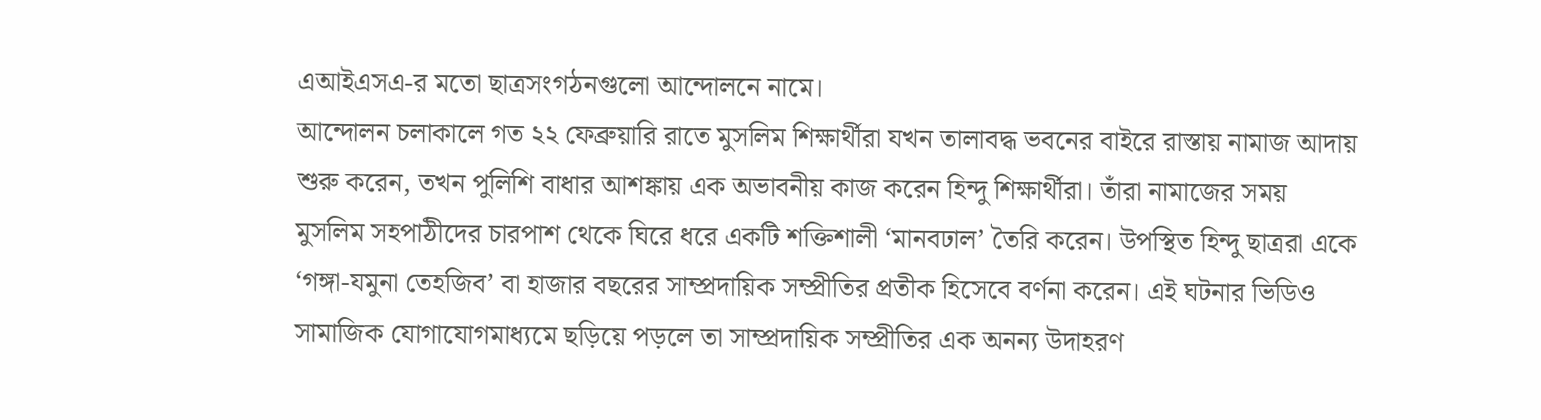এআইএসএ-র মতো ছাত্রসংগঠনগুলো আন্দোলনে নামে।
আন্দোলন চলাকালে গত ২২ ফেব্রুয়ারি রাতে মুসলিম শিক্ষার্থীরা যখন তালাবদ্ধ ভবনের বাইরে রাস্তায় নামাজ আদায় শুরু করেন, তখন পুলিশি বাধার আশঙ্কায় এক অভাবনীয় কাজ করেন হিন্দু শিক্ষার্থীরা। তাঁরা নামাজের সময় মুসলিম সহপাঠীদের চারপাশ থেকে ঘিরে ধরে একটি শক্তিশালী ‘মানবঢাল’ তৈরি করেন। উপস্থিত হিন্দু ছাত্ররা একে ‘গঙ্গা-যমুনা তেহজিব’ বা হাজার বছরের সাম্প্রদায়িক সম্প্রীতির প্রতীক হিসেবে বর্ণনা করেন। এই ঘটনার ভিডিও সামাজিক যোগাযোগমাধ্যমে ছড়িয়ে পড়লে তা সাম্প্রদায়িক সম্প্রীতির এক অনন্য উদাহরণ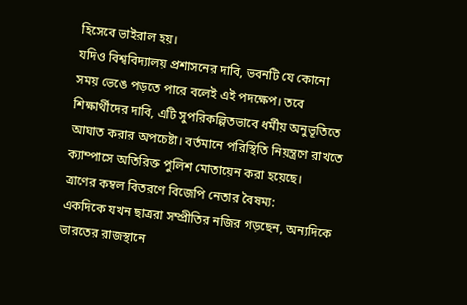হিসেবে ভাইরাল হয়।
যদিও বিশ্ববিদ্যালয় প্রশাসনের দাবি, ভবনটি যে কোনো সময় ভেঙে পড়তে পারে বলেই এই পদক্ষেপ। তবে শিক্ষার্থীদের দাবি, এটি সুপরিকল্পিতভাবে ধর্মীয় অনুভূতিতে আঘাত করার অপচেষ্টা। বর্তমানে পরিস্থিতি নিয়ন্ত্রণে রাখতে ক্যাম্পাসে অতিরিক্ত পুলিশ মোতায়েন করা হয়েছে।
ত্রাণের কম্বল বিতরণে বিজেপি নেতার বৈষম্য:
একদিকে যখন ছাত্ররা সম্প্রীতির নজির গড়ছেন, অন্যদিকে ভারতের রাজস্থানে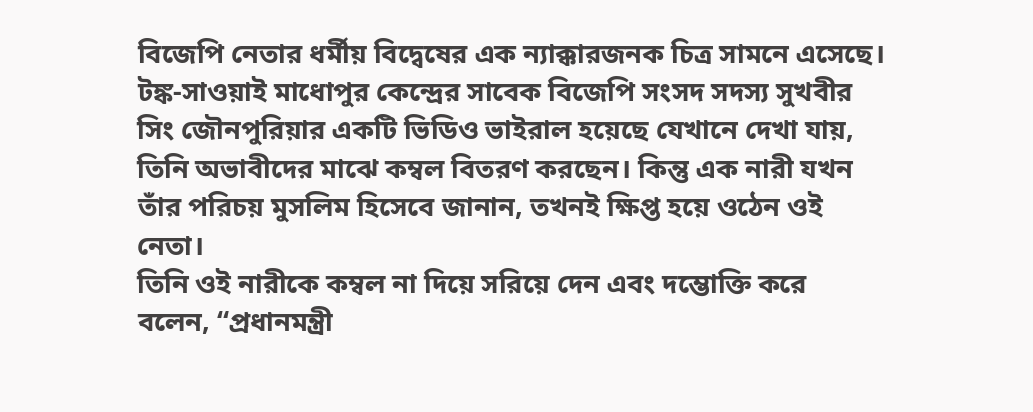বিজেপি নেতার ধর্মীয় বিদ্বেষের এক ন্যাক্কারজনক চিত্র সামনে এসেছে। টঙ্ক-সাওয়াই মাধোপুর কেন্দ্রের সাবেক বিজেপি সংসদ সদস্য সুখবীর সিং জৌনপুরিয়ার একটি ভিডিও ভাইরাল হয়েছে যেখানে দেখা যায়, তিনি অভাবীদের মাঝে কম্বল বিতরণ করছেন। কিন্তু এক নারী যখন তাঁর পরিচয় মুসলিম হিসেবে জানান, তখনই ক্ষিপ্ত হয়ে ওঠেন ওই নেতা।
তিনি ওই নারীকে কম্বল না দিয়ে সরিয়ে দেন এবং দম্ভোক্তি করে বলেন, “প্রধানমন্ত্রী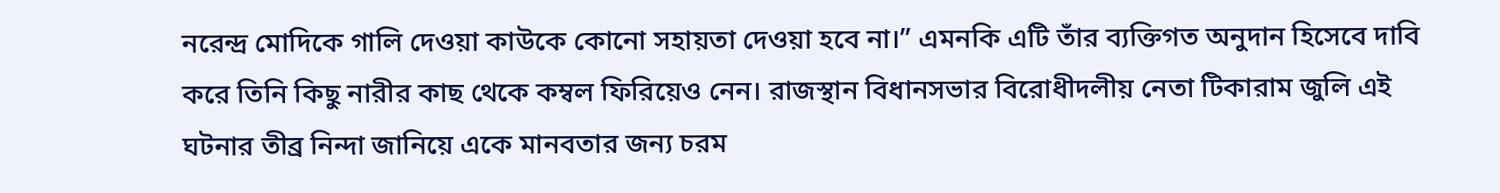নরেন্দ্র মোদিকে গালি দেওয়া কাউকে কোনো সহায়তা দেওয়া হবে না।” এমনকি এটি তাঁর ব্যক্তিগত অনুদান হিসেবে দাবি করে তিনি কিছু নারীর কাছ থেকে কম্বল ফিরিয়েও নেন। রাজস্থান বিধানসভার বিরোধীদলীয় নেতা টিকারাম জুলি এই ঘটনার তীব্র নিন্দা জানিয়ে একে মানবতার জন্য চরম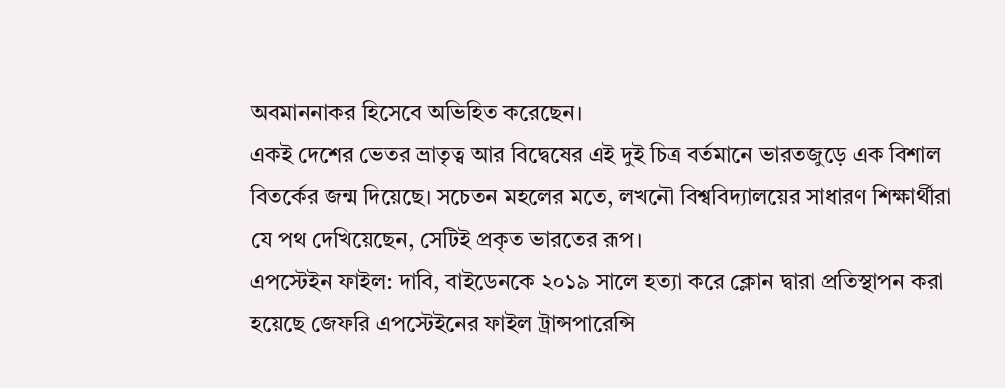অবমাননাকর হিসেবে অভিহিত করেছেন।
একই দেশের ভেতর ভ্রাতৃত্ব আর বিদ্বেষের এই দুই চিত্র বর্তমানে ভারতজুড়ে এক বিশাল বিতর্কের জন্ম দিয়েছে। সচেতন মহলের মতে, লখনৌ বিশ্ববিদ্যালয়ের সাধারণ শিক্ষার্থীরা যে পথ দেখিয়েছেন, সেটিই প্রকৃত ভারতের রূপ।
এপস্টেইন ফাইল: দাবি, বাইডেনকে ২০১৯ সালে হত্যা করে ক্লোন দ্বারা প্রতিস্থাপন করা হয়েছে জেফরি এপস্টেইনের ফাইল ট্রান্সপারেন্সি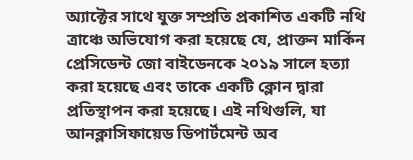অ্যাক্টের সাথে যুক্ত সম্প্রতি প্রকাশিত একটি নথি ত্রাঞ্চে অভিযোগ করা হয়েছে যে, প্রাক্তন মার্কিন প্রেসিডেন্ট জো বাইডেনকে ২০১৯ সালে হত্যা করা হয়েছে এবং তাকে একটি ক্লোন দ্বারা প্রতিস্থাপন করা হয়েছে। এই নথিগুলি, যা আনক্লাসিফায়েড ডিপার্টমেন্ট অব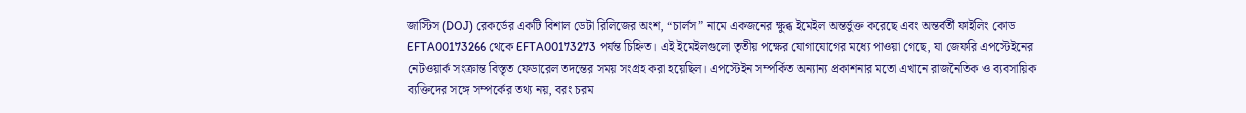জাস্টিস (DOJ) রেকর্ডের একটি বিশাল ডেটা রিলিজের অংশ, “চার্লস” নামে একজনের ক্ষুব্ধ ইমেইল অন্তর্ভুক্ত করেছে এবং অন্তর্বর্তী ফাইলিং কোড EFTA00173266 থেকে EFTA00173273 পর্যন্ত চিহ্নিত। এই ইমেইলগুলো তৃতীয় পক্ষের যোগাযোগের মধ্যে পাওয়া গেছে, যা জেফরি এপস্টেইনের নেটওয়ার্ক সংক্রান্ত বিস্তৃত ফেডারেল তদন্তের সময় সংগ্রহ করা হয়েছিল। এপস্টেইন সম্পর্কিত অন্যান্য প্রকাশনার মতো এখানে রাজনৈতিক ও ব্যবসায়িক ব্যক্তিদের সঙ্গে সম্পর্কের তথ্য নয়, বরং চরম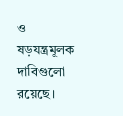ও ষড়যন্ত্রমূলক দাবিগুলো রয়েছে।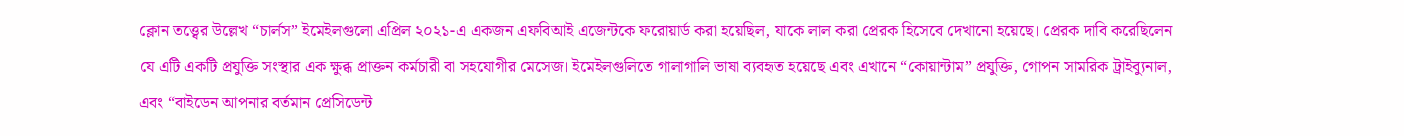ক্লোন তত্ত্বের উল্লেখ “চার্লস” ইমেইলগুলো এপ্রিল ২০২১-এ একজন এফবিআই এজেন্টকে ফরোয়ার্ড করা হয়েছিল, যাকে লাল করা প্রেরক হিসেবে দেখানো হয়েছে। প্রেরক দাবি করেছিলেন যে এটি একটি প্রযুক্তি সংস্থার এক ক্ষুব্ধ প্রাক্তন কর্মচারী বা সহযোগীর মেসেজ। ইমেইলগুলিতে গালাগালি ভাষা ব্যবহৃত হয়েছে এবং এখানে “কোয়ান্টাম” প্রযুক্তি, গোপন সামরিক ট্রাইব্যুনাল, এবং “বাইডেন আপনার বর্তমান প্রেসিডেন্ট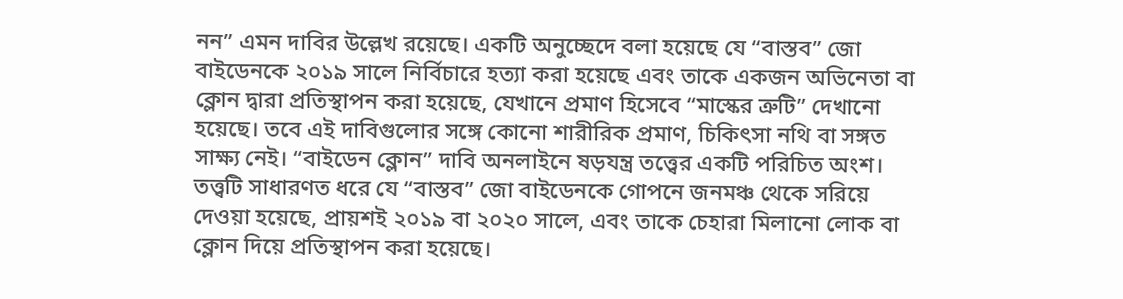নন” এমন দাবির উল্লেখ রয়েছে। একটি অনুচ্ছেদে বলা হয়েছে যে “বাস্তব” জো বাইডেনকে ২০১৯ সালে নির্বিচারে হত্যা করা হয়েছে এবং তাকে একজন অভিনেতা বা ক্লোন দ্বারা প্রতিস্থাপন করা হয়েছে, যেখানে প্রমাণ হিসেবে “মাস্কের ত্রুটি” দেখানো হয়েছে। তবে এই দাবিগুলোর সঙ্গে কোনো শারীরিক প্রমাণ, চিকিৎসা নথি বা সঙ্গত সাক্ষ্য নেই। “বাইডেন ক্লোন” দাবি অনলাইনে ষড়যন্ত্র তত্ত্বের একটি পরিচিত অংশ। তত্ত্বটি সাধারণত ধরে যে “বাস্তব” জো বাইডেনকে গোপনে জনমঞ্চ থেকে সরিয়ে দেওয়া হয়েছে, প্রায়শই ২০১৯ বা ২০২০ সালে, এবং তাকে চেহারা মিলানো লোক বা ক্লোন দিয়ে প্রতিস্থাপন করা হয়েছে।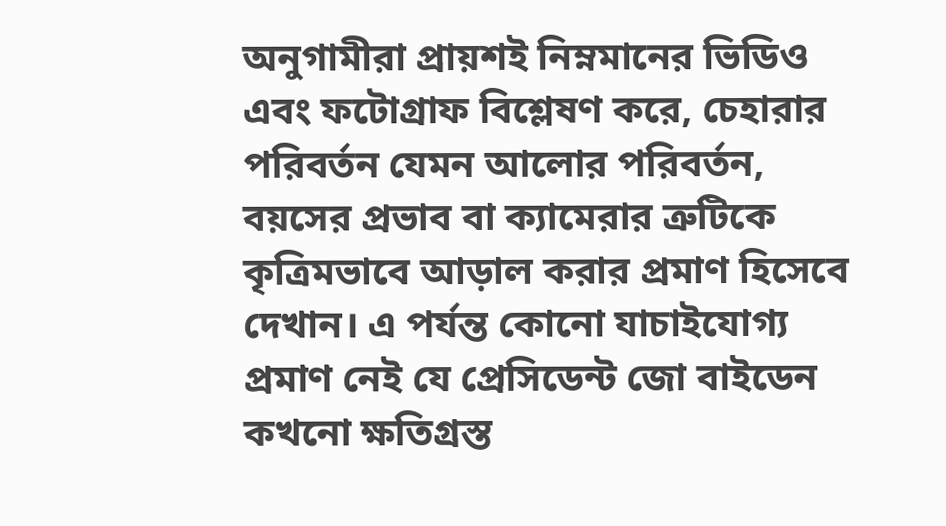অনুগামীরা প্রায়শই নিম্নমানের ভিডিও এবং ফটোগ্রাফ বিশ্লেষণ করে, চেহারার পরিবর্তন যেমন আলোর পরিবর্তন, বয়সের প্রভাব বা ক্যামেরার ত্রুটিকে কৃত্রিমভাবে আড়াল করার প্রমাণ হিসেবে দেখান। এ পর্যন্ত কোনো যাচাইযোগ্য প্রমাণ নেই যে প্রেসিডেন্ট জো বাইডেন কখনো ক্ষতিগ্রস্ত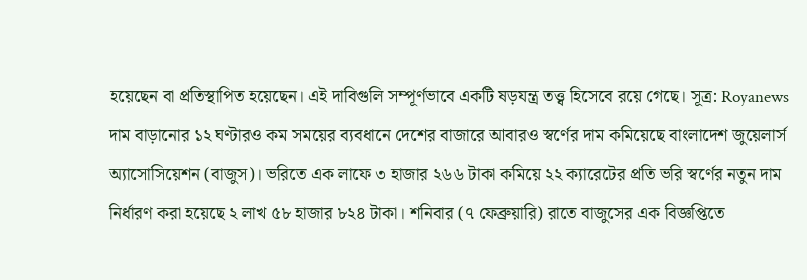হয়েছেন বা প্রতিস্থাপিত হয়েছেন। এই দাবিগুলি সম্পূর্ণভাবে একটি ষড়যন্ত্র তত্ত্ব হিসেবে রয়ে গেছে। সূত্র: Royanews
দাম বাড়ানোর ১২ ঘণ্টারও কম সময়ের ব্যবধানে দেশের বাজারে আবারও স্বর্ণের দাম কমিয়েছে বাংলাদেশ জুয়েলার্স অ্যাসোসিয়েশন (বাজুস)। ভরিতে এক লাফে ৩ হাজার ২৬৬ টাকা কমিয়ে ২২ ক্যারেটের প্রতি ভরি স্বর্ণের নতুন দাম নির্ধারণ করা হয়েছে ২ লাখ ৫৮ হাজার ৮২৪ টাকা। শনিবার (৭ ফেব্রুয়ারি) রাতে বাজুসের এক বিজ্ঞপ্তিতে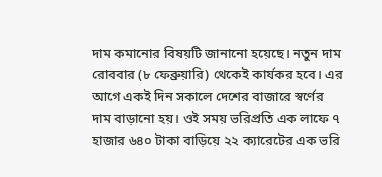দাম কমানোর বিষয়টি জানানো হয়েছে। নতুন দাম রোববার (৮ ফেব্রুয়ারি) থেকেই কার্যকর হবে। এর আগে একই দিন সকালে দেশের বাজারে স্বর্ণের দাম বাড়ানো হয়। ওই সময় ভরিপ্রতি এক লাফে ৭ হাজার ৬৪০ টাকা বাড়িয়ে ২২ ক্যারেটের এক ভরি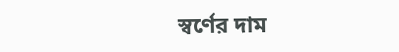স্বর্ণের দাম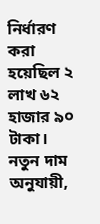নির্ধারণ করা হয়েছিল ২ লাখ ৬২ হাজার ৯০ টাকা। নতুন দাম অনুযায়ী,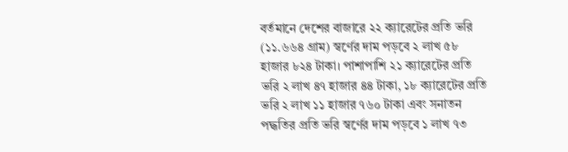বর্তমানে দেশের বাজারে ২২ ক্যারেটের প্রতি ভরি (১১.৬৬৪ গ্রাম) স্বর্ণের দাম পড়বে ২ লাখ ৫৮ হাজার ৮২৪ টাকা। পাশাপাশি ২১ ক্যারেটের প্রতি ভরি ২ লাখ ৪৭ হাজার ৪৪ টাকা, ১৮ ক্যারেটের প্রতি ভরি ২ লাখ ১১ হাজার ৭৬০ টাকা এবং সনাতন পদ্ধতির প্রতি ভরি স্বর্ণের দাম পড়বে ১ লাখ ৭৩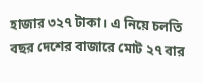হাজার ৩২৭ টাকা। এ নিয়ে চলতি বছর দেশের বাজারে মোট ২৭ বার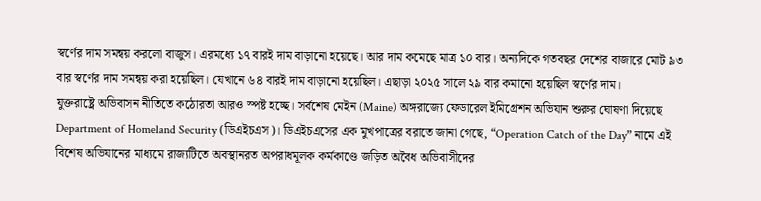স্বর্ণের দাম সমন্বয় করলো বাজুস। এরমধ্যে ১৭ বারই দাম বাড়ানো হয়েছে। আর দাম কমেছে মাত্র ১০ বার। অন্যদিকে গতবছর দেশের বাজারে মোট ৯৩ বার স্বর্ণের দাম সমন্বয় করা হয়েছিল। যেখানে ৬৪ বারই দাম বাড়ানো হয়েছিল। এছাড়া ২০২৫ সালে ২৯ বার কমানো হয়েছিল স্বর্ণের দাম।
যুক্তরাষ্ট্রে অভিবাসন নীতিতে কঠোরতা আরও স্পষ্ট হচ্ছে। সর্বশেষ মেইন (Maine) অঙ্গরাজ্যে ফেডারেল ইমিগ্রেশন অভিযান শুরুর ঘোষণা দিয়েছে Department of Homeland Security (ডিএইচএস)। ডিএইচএসের এক মুখপাত্রের বরাতে জানা গেছে, “Operation Catch of the Day” নামে এই বিশেষ অভিযানের মাধ্যমে রাজ্যটিতে অবস্থানরত অপরাধমূলক কর্মকাণ্ডে জড়িত অবৈধ অভিবাসীদের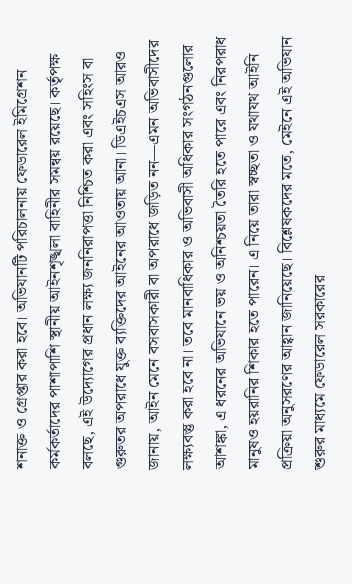শনাক্ত ও গ্রেপ্তার করা হবে। অভিযানটি পরিচালনায় ফেডারেল ইমিগ্রেশন কর্মকর্তাদের পাশাপাশি স্থানীয় আইনশৃঙ্খলা বাহিনীর সমন্বয় রয়েছে। কর্তৃপক্ষ বলছে, এই উদ্যোগের প্রধান লক্ষ্য জননিরাপত্তা নিশ্চিত করা এবং সহিংস বা গুরুতর অপরাধে যুক্ত ব্যক্তিদের আইনের আওতায় আনা। ডিএইচএস আরও জানায়, আইন মেনে বসবাসকারী বা অপরাধে জড়িত নন—এমন অভিবাসীদের লক্ষ্যবস্তু করা হবে না। তবে মানবাধিকার ও অভিবাসী অধিকার সংগঠনগুলোর আশঙ্কা, এ ধরনের অভিযানে ভয় ও অনিশ্চয়তা তৈরি হতে পারে এবং নিরপরাধ মানুষও হয়রানির শিকার হতে পারেন। এ নিয়ে তারা স্বচ্ছতা ও যথাযথ আইনি প্রক্রিয়া অনুসরণের আহ্বান জানিয়েছে। বিশ্লেষকদের মতে, মেইনে এই অভিযান শুরুর মাধ্যমে ফেডারেল সরকারের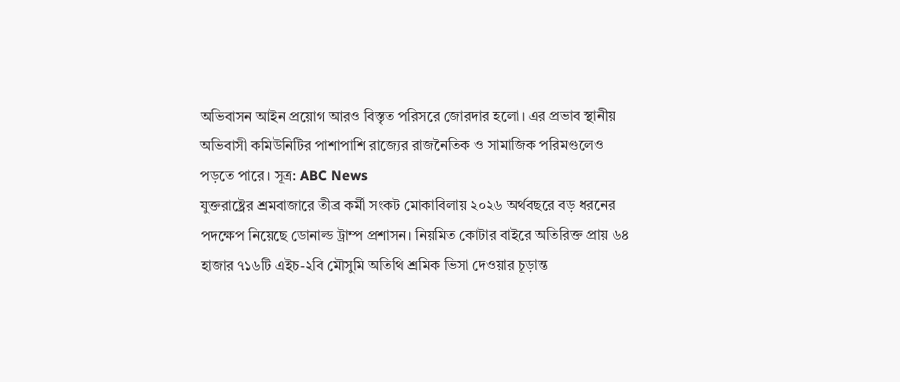অভিবাসন আইন প্রয়োগ আরও বিস্তৃত পরিসরে জোরদার হলো। এর প্রভাব স্থানীয় অভিবাসী কমিউনিটির পাশাপাশি রাজ্যের রাজনৈতিক ও সামাজিক পরিমণ্ডলেও পড়তে পারে। সূত্র: ABC News
যুক্তরাষ্ট্রের শ্রমবাজারে তীব্র কর্মী সংকট মোকাবিলায় ২০২৬ অর্থবছরে বড় ধরনের পদক্ষেপ নিয়েছে ডোনাল্ড ট্রাম্প প্রশাসন। নিয়মিত কোটার বাইরে অতিরিক্ত প্রায় ৬৪ হাজার ৭১৬টি এইচ-২বি মৌসুমি অতিথি শ্রমিক ভিসা দেওয়ার চূড়ান্ত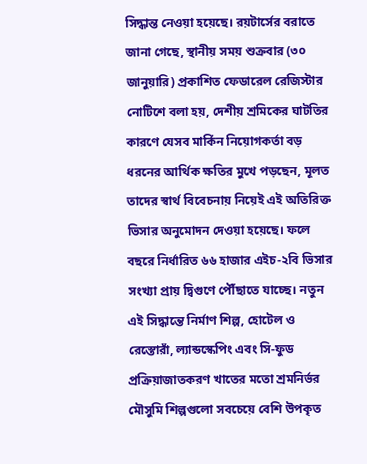সিদ্ধান্ত নেওয়া হয়েছে। রয়টার্সের বরাতে জানা গেছে, স্থানীয় সময় শুক্রবার (৩০ জানুয়ারি) প্রকাশিত ফেডারেল রেজিস্টার নোটিশে বলা হয়, দেশীয় শ্রমিকের ঘাটতির কারণে যেসব মার্কিন নিয়োগকর্তা বড় ধরনের আর্থিক ক্ষতির মুখে পড়ছেন, মূলত তাদের স্বার্থ বিবেচনায় নিয়েই এই অতিরিক্ত ভিসার অনুমোদন দেওয়া হয়েছে। ফলে বছরে নির্ধারিত ৬৬ হাজার এইচ-২বি ভিসার সংখ্যা প্রায় দ্বিগুণে পৌঁছাতে যাচ্ছে। নতুন এই সিদ্ধান্তে নির্মাণ শিল্প, হোটেল ও রেস্তোরাঁ, ল্যান্ডস্কেপিং এবং সি-ফুড প্রক্রিয়াজাতকরণ খাতের মতো শ্রমনির্ভর মৌসুমি শিল্পগুলো সবচেয়ে বেশি উপকৃত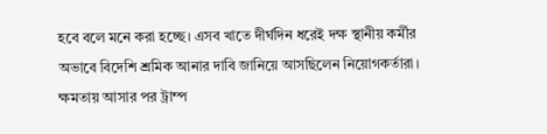হবে বলে মনে করা হচ্ছে। এসব খাতে দীর্ঘদিন ধরেই দক্ষ স্থানীয় কর্মীর অভাবে বিদেশি শ্রমিক আনার দাবি জানিয়ে আসছিলেন নিয়োগকর্তারা। ক্ষমতায় আসার পর ট্রাম্প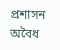প্রশাসন অবৈধ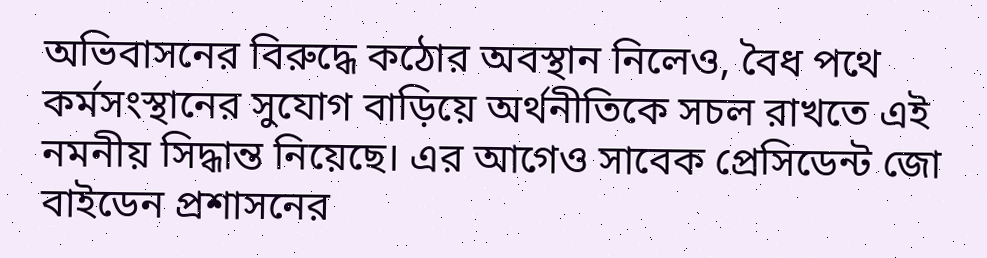অভিবাসনের বিরুদ্ধে কঠোর অবস্থান নিলেও, বৈধ পথে কর্মসংস্থানের সুযোগ বাড়িয়ে অর্থনীতিকে সচল রাখতে এই নমনীয় সিদ্ধান্ত নিয়েছে। এর আগেও সাবেক প্রেসিডেন্ট জো বাইডেন প্রশাসনের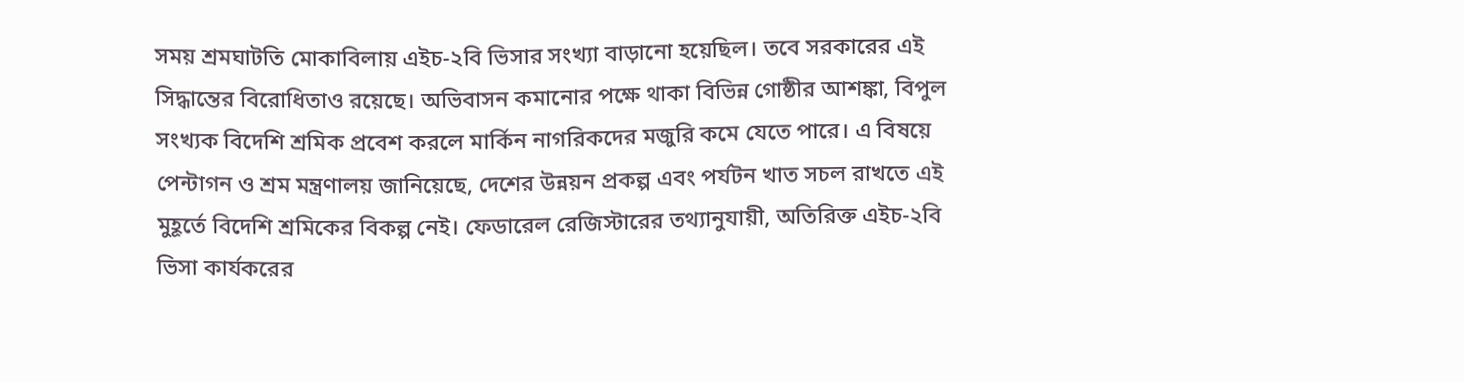সময় শ্রমঘাটতি মোকাবিলায় এইচ-২বি ভিসার সংখ্যা বাড়ানো হয়েছিল। তবে সরকারের এই সিদ্ধান্তের বিরোধিতাও রয়েছে। অভিবাসন কমানোর পক্ষে থাকা বিভিন্ন গোষ্ঠীর আশঙ্কা, বিপুল সংখ্যক বিদেশি শ্রমিক প্রবেশ করলে মার্কিন নাগরিকদের মজুরি কমে যেতে পারে। এ বিষয়ে পেন্টাগন ও শ্রম মন্ত্রণালয় জানিয়েছে, দেশের উন্নয়ন প্রকল্প এবং পর্যটন খাত সচল রাখতে এই মুহূর্তে বিদেশি শ্রমিকের বিকল্প নেই। ফেডারেল রেজিস্টারের তথ্যানুযায়ী, অতিরিক্ত এইচ-২বি ভিসা কার্যকরের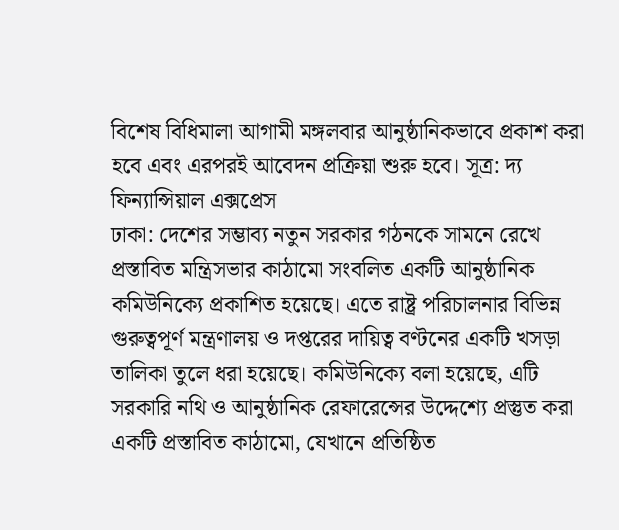বিশেষ বিধিমালা আগামী মঙ্গলবার আনুষ্ঠানিকভাবে প্রকাশ করা হবে এবং এরপরই আবেদন প্রক্রিয়া শুরু হবে। সূত্র: দ্য ফিন্যান্সিয়াল এক্সপ্রেস
ঢাকা: দেশের সম্ভাব্য নতুন সরকার গঠনকে সামনে রেখে প্রস্তাবিত মন্ত্রিসভার কাঠামো সংবলিত একটি আনুষ্ঠানিক কমিউনিক্যে প্রকাশিত হয়েছে। এতে রাষ্ট্র পরিচালনার বিভিন্ন গুরুত্বপূর্ণ মন্ত্রণালয় ও দপ্তরের দায়িত্ব বণ্টনের একটি খসড়া তালিকা তুলে ধরা হয়েছে। কমিউনিক্যে বলা হয়েছে, এটি সরকারি নথি ও আনুষ্ঠানিক রেফারেন্সের উদ্দেশ্যে প্রস্তুত করা একটি প্রস্তাবিত কাঠামো, যেখানে প্রতিষ্ঠিত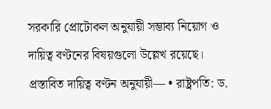সরকারি প্রোটোকল অনুযায়ী সম্ভাব্য নিয়োগ ও দায়িত্ব বণ্টনের বিষয়গুলো উল্লেখ রয়েছে। প্রস্তাবিত দায়িত্ব বণ্টন অনুযায়ী— • রাষ্ট্রপতি: ড.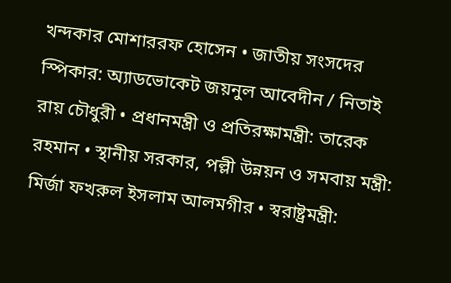খন্দকার মোশাররফ হোসেন • জাতীয় সংসদের স্পিকার: অ্যাডভোকেট জয়নুল আবেদীন / নিতাই রায় চৌধুরী • প্রধানমন্ত্রী ও প্রতিরক্ষামন্ত্রী: তারেক রহমান • স্থানীয় সরকার, পল্লী উন্নয়ন ও সমবায় মন্ত্রী: মির্জা ফখরুল ইসলাম আলমগীর • স্বরাষ্ট্রমন্ত্রী: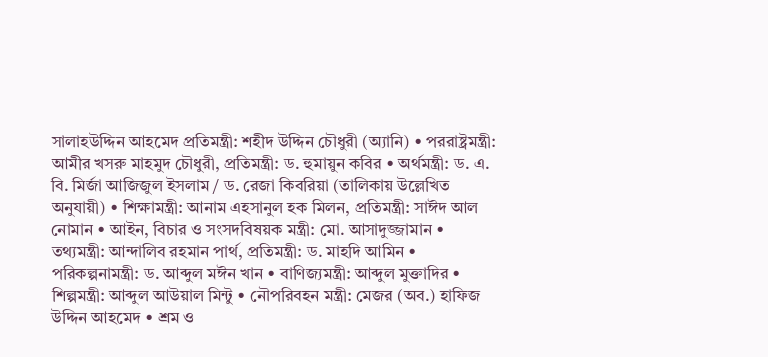সালাহউদ্দিন আহমেদ প্রতিমন্ত্রী: শহীদ উদ্দিন চৌধুরী (অ্যানি) • পররাষ্ট্রমন্ত্রী: আমীর খসরু মাহমুদ চৌধুরী, প্রতিমন্ত্রী: ড. হুমায়ুন কবির • অর্থমন্ত্রী: ড. এ. বি. মির্জা আজিজুল ইসলাম / ড. রেজা কিবরিয়া (তালিকায় উল্লেখিত অনুযায়ী) • শিক্ষামন্ত্রী: আনাম এহসানুল হক মিলন, প্রতিমন্ত্রী: সাঈদ আল নোমান • আইন, বিচার ও সংসদবিষয়ক মন্ত্রী: মো. আসাদুজ্জামান • তথ্যমন্ত্রী: আন্দালিব রহমান পার্থ, প্রতিমন্ত্রী: ড. মাহদি আমিন • পরিকল্পনামন্ত্রী: ড. আব্দুল মঈন খান • বাণিজ্যমন্ত্রী: আব্দুল মুক্তাদির • শিল্পমন্ত্রী: আব্দুল আউয়াল মিন্টু • নৌপরিবহন মন্ত্রী: মেজর (অব.) হাফিজ উদ্দিন আহমেদ • শ্রম ও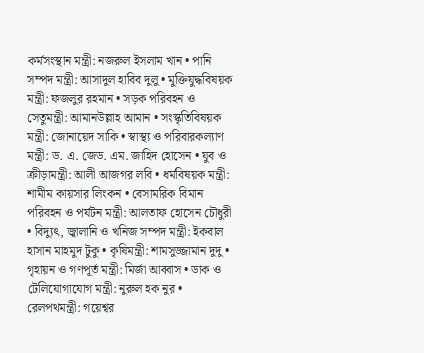কর্মসংস্থান মন্ত্রী: নজরুল ইসলাম খান • পানি সম্পদ মন্ত্রী: আসাদুল হাবিব দুলু • মুক্তিযুদ্ধবিষয়ক মন্ত্রী: ফজলুর রহমান • সড়ক পরিবহন ও সেতুমন্ত্রী: আমানউল্লাহ আমান • সংস্কৃতিবিষয়ক মন্ত্রী: জোনায়েদ সাকি • স্বাস্থ্য ও পরিবারকল্যাণ মন্ত্রী: ড. এ. জেড. এম. জাহিদ হোসেন • যুব ও ক্রীড়ামন্ত্রী: আলী আজগর লবি • ধর্মবিষয়ক মন্ত্রী: শামীম কায়সার লিংকন • বেসামরিক বিমান পরিবহন ও পর্যটন মন্ত্রী: আলতাফ হোসেন চৌধুরী • বিদ্যুৎ, জ্বালানি ও খনিজ সম্পদ মন্ত্রী: ইকবাল হাসান মাহমুদ টুকু • কৃষিমন্ত্রী: শামসুজ্জামান দুদু • গৃহায়ন ও গণপূর্ত মন্ত্রী: মির্জা আব্বাস • ডাক ও টেলিযোগাযোগ মন্ত্রী: নুরুল হক নুর • রেলপথমন্ত্রী: গয়েশ্বর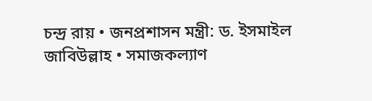চন্দ্র রায় • জনপ্রশাসন মন্ত্রী: ড. ইসমাইল জাবিউল্লাহ • সমাজকল্যাণ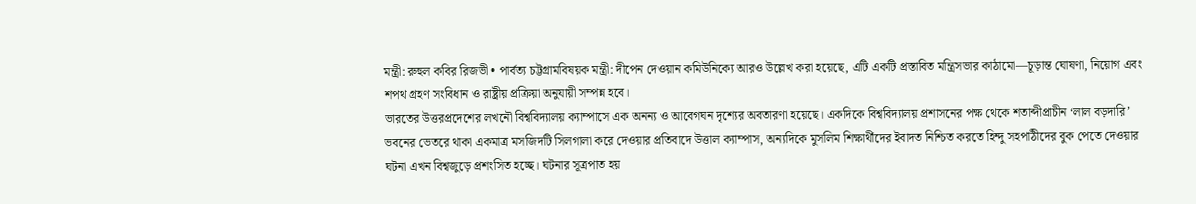মন্ত্রী: রুহুল কবির রিজভী • পার্বত্য চট্টগ্রামবিষয়ক মন্ত্রী: দীপেন দেওয়ান কমিউনিক্যে আরও উল্লেখ করা হয়েছে, এটি একটি প্রস্তাবিত মন্ত্রিসভার কাঠামো—চূড়ান্ত ঘোষণা, নিয়োগ এবং শপথ গ্রহণ সংবিধান ও রাষ্ট্রীয় প্রক্রিয়া অনুযায়ী সম্পন্ন হবে।
ভারতের উত্তরপ্রদেশের লখনৌ বিশ্ববিদ্যালয় ক্যাম্পাসে এক অনন্য ও আবেগঘন দৃশ্যের অবতারণা হয়েছে। একদিকে বিশ্ববিদ্যালয় প্রশাসনের পক্ষ থেকে শতাব্দীপ্রাচীন ‘লাল বড়দারি’ ভবনের ভেতরে থাকা একমাত্র মসজিদটি সিলগালা করে দেওয়ার প্রতিবাদে উত্তাল ক্যাম্পাস, অন্যদিকে মুসলিম শিক্ষার্থীদের ইবাদত নিশ্চিত করতে হিন্দু সহপাঠীদের বুক পেতে দেওয়ার ঘটনা এখন বিশ্বজুড়ে প্রশংসিত হচ্ছে। ঘটনার সূত্রপাত হয়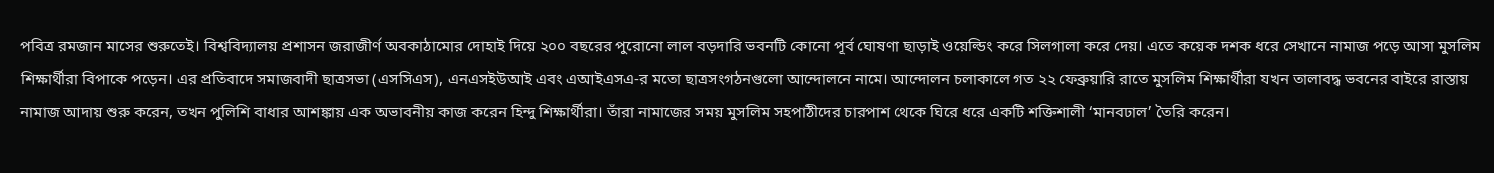পবিত্র রমজান মাসের শুরুতেই। বিশ্ববিদ্যালয় প্রশাসন জরাজীর্ণ অবকাঠামোর দোহাই দিয়ে ২০০ বছরের পুরোনো লাল বড়দারি ভবনটি কোনো পূর্ব ঘোষণা ছাড়াই ওয়েল্ডিং করে সিলগালা করে দেয়। এতে কয়েক দশক ধরে সেখানে নামাজ পড়ে আসা মুসলিম শিক্ষার্থীরা বিপাকে পড়েন। এর প্রতিবাদে সমাজবাদী ছাত্রসভা (এসসিএস), এনএসইউআই এবং এআইএসএ-র মতো ছাত্রসংগঠনগুলো আন্দোলনে নামে। আন্দোলন চলাকালে গত ২২ ফেব্রুয়ারি রাতে মুসলিম শিক্ষার্থীরা যখন তালাবদ্ধ ভবনের বাইরে রাস্তায় নামাজ আদায় শুরু করেন, তখন পুলিশি বাধার আশঙ্কায় এক অভাবনীয় কাজ করেন হিন্দু শিক্ষার্থীরা। তাঁরা নামাজের সময় মুসলিম সহপাঠীদের চারপাশ থেকে ঘিরে ধরে একটি শক্তিশালী ‘মানবঢাল’ তৈরি করেন।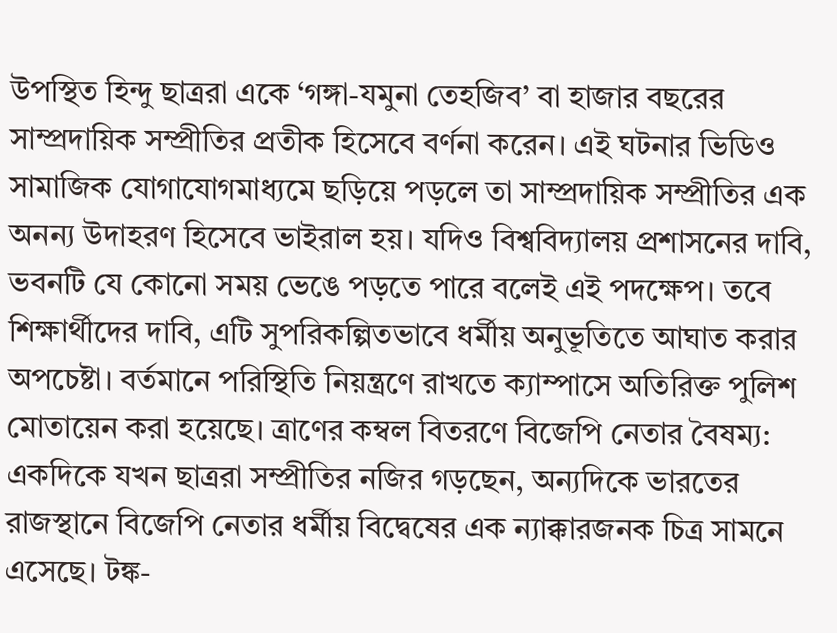উপস্থিত হিন্দু ছাত্ররা একে ‘গঙ্গা-যমুনা তেহজিব’ বা হাজার বছরের সাম্প্রদায়িক সম্প্রীতির প্রতীক হিসেবে বর্ণনা করেন। এই ঘটনার ভিডিও সামাজিক যোগাযোগমাধ্যমে ছড়িয়ে পড়লে তা সাম্প্রদায়িক সম্প্রীতির এক অনন্য উদাহরণ হিসেবে ভাইরাল হয়। যদিও বিশ্ববিদ্যালয় প্রশাসনের দাবি, ভবনটি যে কোনো সময় ভেঙে পড়তে পারে বলেই এই পদক্ষেপ। তবে শিক্ষার্থীদের দাবি, এটি সুপরিকল্পিতভাবে ধর্মীয় অনুভূতিতে আঘাত করার অপচেষ্টা। বর্তমানে পরিস্থিতি নিয়ন্ত্রণে রাখতে ক্যাম্পাসে অতিরিক্ত পুলিশ মোতায়েন করা হয়েছে। ত্রাণের কম্বল বিতরণে বিজেপি নেতার বৈষম্য: একদিকে যখন ছাত্ররা সম্প্রীতির নজির গড়ছেন, অন্যদিকে ভারতের রাজস্থানে বিজেপি নেতার ধর্মীয় বিদ্বেষের এক ন্যাক্কারজনক চিত্র সামনে এসেছে। টঙ্ক-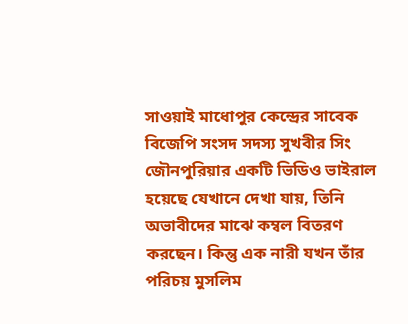সাওয়াই মাধোপুর কেন্দ্রের সাবেক বিজেপি সংসদ সদস্য সুখবীর সিং জৌনপুরিয়ার একটি ভিডিও ভাইরাল হয়েছে যেখানে দেখা যায়, তিনি অভাবীদের মাঝে কম্বল বিতরণ করছেন। কিন্তু এক নারী যখন তাঁর পরিচয় মুসলিম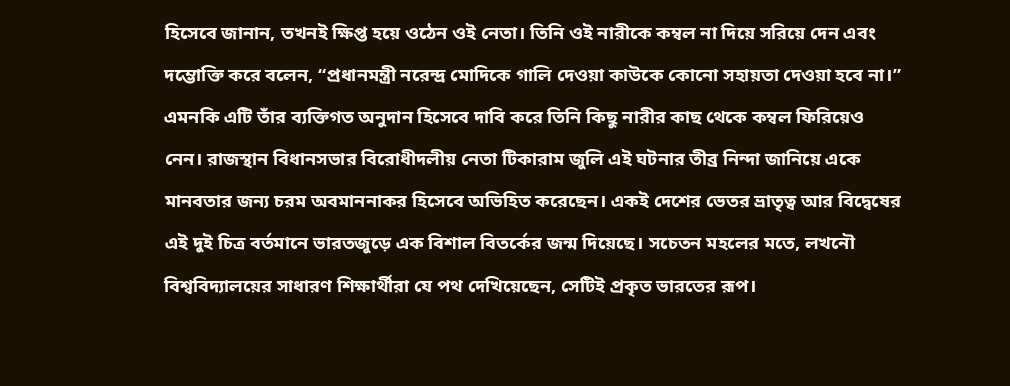হিসেবে জানান, তখনই ক্ষিপ্ত হয়ে ওঠেন ওই নেতা। তিনি ওই নারীকে কম্বল না দিয়ে সরিয়ে দেন এবং দম্ভোক্তি করে বলেন, “প্রধানমন্ত্রী নরেন্দ্র মোদিকে গালি দেওয়া কাউকে কোনো সহায়তা দেওয়া হবে না।” এমনকি এটি তাঁর ব্যক্তিগত অনুদান হিসেবে দাবি করে তিনি কিছু নারীর কাছ থেকে কম্বল ফিরিয়েও নেন। রাজস্থান বিধানসভার বিরোধীদলীয় নেতা টিকারাম জুলি এই ঘটনার তীব্র নিন্দা জানিয়ে একে মানবতার জন্য চরম অবমাননাকর হিসেবে অভিহিত করেছেন। একই দেশের ভেতর ভ্রাতৃত্ব আর বিদ্বেষের এই দুই চিত্র বর্তমানে ভারতজুড়ে এক বিশাল বিতর্কের জন্ম দিয়েছে। সচেতন মহলের মতে, লখনৌ বিশ্ববিদ্যালয়ের সাধারণ শিক্ষার্থীরা যে পথ দেখিয়েছেন, সেটিই প্রকৃত ভারতের রূপ।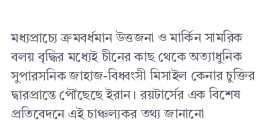মধ্যপ্রাচ্যে ক্রমবর্ধমান উত্তজনা ও মার্কিন সামরিক বলয় বৃদ্ধির মধ্যেই চীনের কাছ থেকে অত্যাধুনিক সুপারসনিক জাহাজ-বিধ্বংসী মিসাইল কেনার চুক্তির দ্বারপ্রান্তে পৌঁছেছে ইরান। রয়টার্সের এক বিশেষ প্রতিবেদনে এই চাঞ্চল্যকর তথ্য জানানো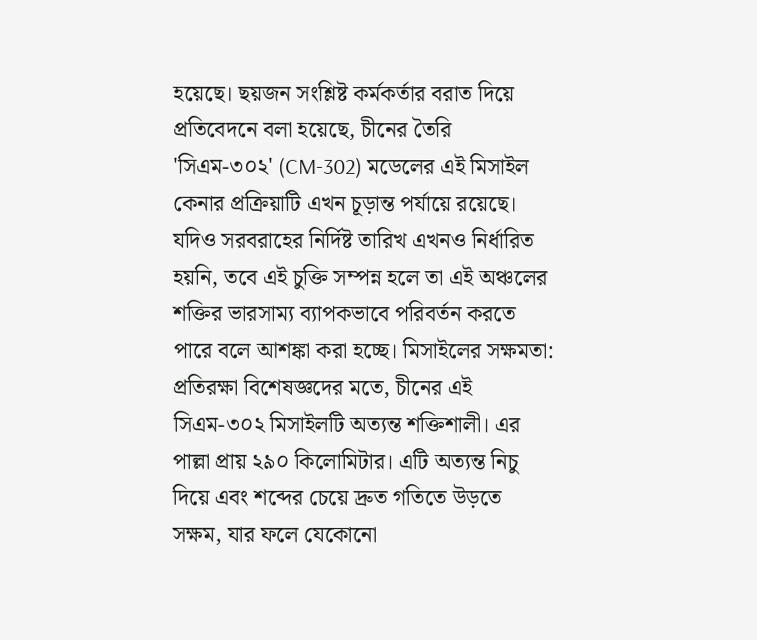হয়েছে। ছয়জন সংশ্লিষ্ট কর্মকর্তার বরাত দিয়ে প্রতিবেদনে বলা হয়েছে, চীনের তৈরি 'সিএম-৩০২' (CM-302) মডেলের এই মিসাইল কেনার প্রক্রিয়াটি এখন চূড়ান্ত পর্যায়ে রয়েছে। যদিও সরবরাহের নির্দিষ্ট তারিখ এখনও নির্ধারিত হয়নি, তবে এই চুক্তি সম্পন্ন হলে তা এই অঞ্চলের শক্তির ভারসাম্য ব্যাপকভাবে পরিবর্তন করতে পারে বলে আশঙ্কা করা হচ্ছে। মিসাইলের সক্ষমতা: প্রতিরক্ষা বিশেষজ্ঞদের মতে, চীনের এই সিএম-৩০২ মিসাইলটি অত্যন্ত শক্তিশালী। এর পাল্লা প্রায় ২৯০ কিলোমিটার। এটি অত্যন্ত নিচু দিয়ে এবং শব্দের চেয়ে দ্রুত গতিতে উড়তে সক্ষম, যার ফলে যেকোনো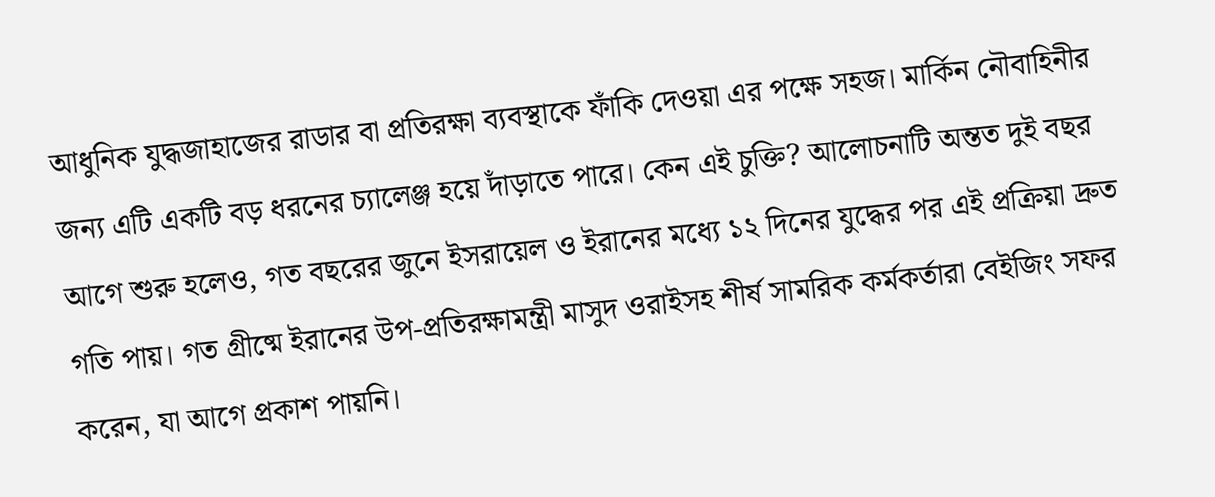আধুনিক যুদ্ধজাহাজের রাডার বা প্রতিরক্ষা ব্যবস্থাকে ফাঁকি দেওয়া এর পক্ষে সহজ। মার্কিন নৌবাহিনীর জন্য এটি একটি বড় ধরনের চ্যালেঞ্জ হয়ে দাঁড়াতে পারে। কেন এই চুক্তি? আলোচনাটি অন্তত দুই বছর আগে শুরু হলেও, গত বছরের জুনে ইসরায়েল ও ইরানের মধ্যে ১২ দিনের যুদ্ধের পর এই প্রক্রিয়া দ্রুত গতি পায়। গত গ্রীষ্মে ইরানের উপ-প্রতিরক্ষামন্ত্রী মাসুদ ওরাইসহ শীর্ষ সামরিক কর্মকর্তারা বেইজিং সফর করেন, যা আগে প্রকাশ পায়নি।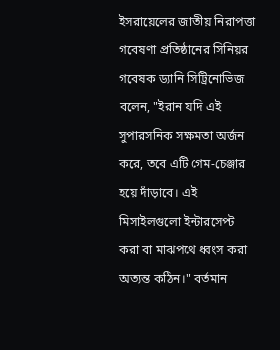ইসরায়েলের জাতীয় নিরাপত্তা গবেষণা প্রতিষ্ঠানের সিনিয়র গবেষক ড্যানি সিট্রিনোভিজ বলেন, "ইরান যদি এই সুপারসনিক সক্ষমতা অর্জন করে, তবে এটি গেম-চেঞ্জার হয়ে দাঁড়াবে। এই মিসাইলগুলো ইন্টারসেপ্ট করা বা মাঝপথে ধ্বংস করা অত্যন্ত কঠিন।" বর্তমান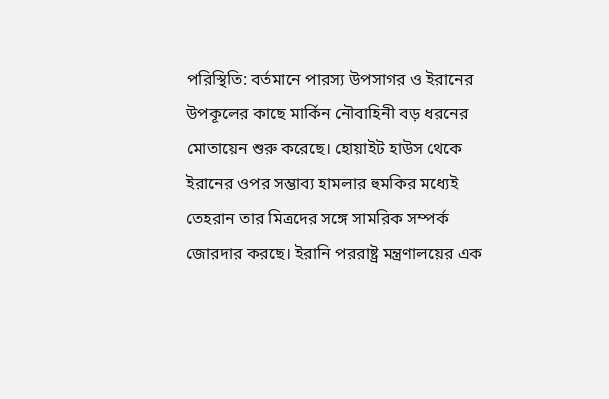পরিস্থিতি: বর্তমানে পারস্য উপসাগর ও ইরানের উপকূলের কাছে মার্কিন নৌবাহিনী বড় ধরনের মোতায়েন শুরু করেছে। হোয়াইট হাউস থেকে ইরানের ওপর সম্ভাব্য হামলার হুমকির মধ্যেই তেহরান তার মিত্রদের সঙ্গে সামরিক সম্পর্ক জোরদার করছে। ইরানি পররাষ্ট্র মন্ত্রণালয়ের এক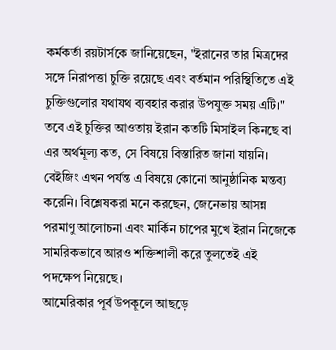কর্মকর্তা রয়টার্সকে জানিয়েছেন, "ইরানের তার মিত্রদের সঙ্গে নিরাপত্তা চুক্তি রয়েছে এবং বর্তমান পরিস্থিতিতে এই চুক্তিগুলোর যথাযথ ব্যবহার করার উপযুক্ত সময় এটি।" তবে এই চুক্তির আওতায় ইরান কতটি মিসাইল কিনছে বা এর অর্থমূল্য কত, সে বিষয়ে বিস্তারিত জানা যায়নি। বেইজিং এখন পর্যন্ত এ বিষয়ে কোনো আনুষ্ঠানিক মন্তব্য করেনি। বিশ্লেষকরা মনে করছেন, জেনেভায় আসন্ন পরমাণু আলোচনা এবং মার্কিন চাপের মুখে ইরান নিজেকে সামরিকভাবে আরও শক্তিশালী করে তুলতেই এই পদক্ষেপ নিয়েছে।
আমেরিকার পূর্ব উপকূলে আছড়ে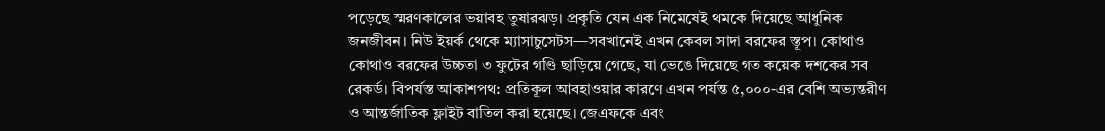পড়েছে স্মরণকালের ভয়াবহ তুষারঝড়। প্রকৃতি যেন এক নিমেষেই থমকে দিয়েছে আধুনিক জনজীবন। নিউ ইয়র্ক থেকে ম্যাসাচুসেটস—সবখানেই এখন কেবল সাদা বরফের স্তূপ। কোথাও কোথাও বরফের উচ্চতা ৩ ফুটের গণ্ডি ছাড়িয়ে গেছে, যা ভেঙে দিয়েছে গত কয়েক দশকের সব রেকর্ড। বিপর্যস্ত আকাশপথ: প্রতিকূল আবহাওয়ার কারণে এখন পর্যন্ত ৫,০০০-এর বেশি অভ্যন্তরীণ ও আন্তর্জাতিক ফ্লাইট বাতিল করা হয়েছে। জেএফকে এবং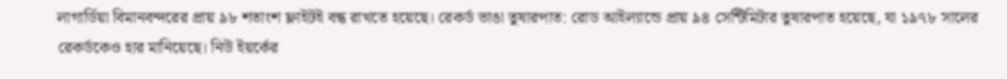লাগার্ডিয়া বিমানবন্দরের প্রায় ৯৮ শতাংশ ফ্লাইটই বন্ধ রাখতে হয়েছে। রেকর্ড ভাঙা তুষারপাত: রোড আইল্যান্ডে প্রায় ৯৪ সেন্টিমিটার তুষারপাত হয়েছে, যা ১৯৭৮ সালের রেকর্ডকেও হার মানিয়েছে। নিউ ইয়র্কের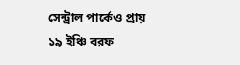সেন্ট্রাল পার্কেও প্রায় ১৯ ইঞ্চি বরফ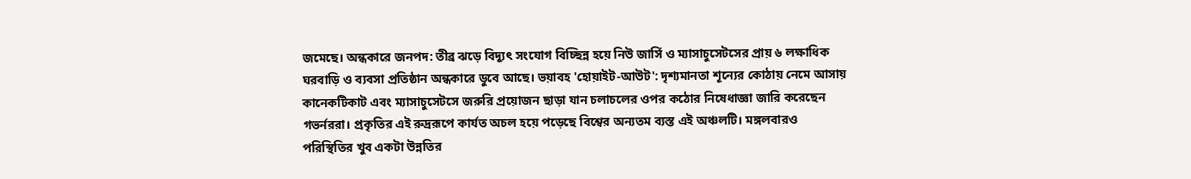জমেছে। অন্ধকারে জনপদ: তীব্র ঝড়ে বিদ্যুৎ সংযোগ বিচ্ছিন্ন হয়ে নিউ জার্সি ও ম্যাসাচুসেটসের প্রায় ৬ লক্ষাধিক ঘরবাড়ি ও ব্যবসা প্রতিষ্ঠান অন্ধকারে ডুবে আছে। ভয়াবহ 'হোয়াইট-আউট': দৃশ্যমানতা শূন্যের কোঠায় নেমে আসায় কানেকটিকাট এবং ম্যাসাচুসেটসে জরুরি প্রয়োজন ছাড়া যান চলাচলের ওপর কঠোর নিষেধাজ্ঞা জারি করেছেন গভর্নররা। প্রকৃতির এই রুদ্ররূপে কার্যত অচল হয়ে পড়েছে বিশ্বের অন্যতম ব্যস্ত এই অঞ্চলটি। মঙ্গলবারও পরিস্থিতির খুব একটা উন্নতির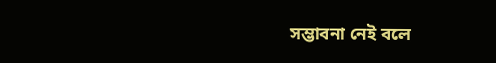সম্ভাবনা নেই বলে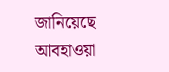জানিয়েছে আবহাওয়া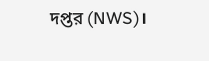দপ্তর (NWS)।